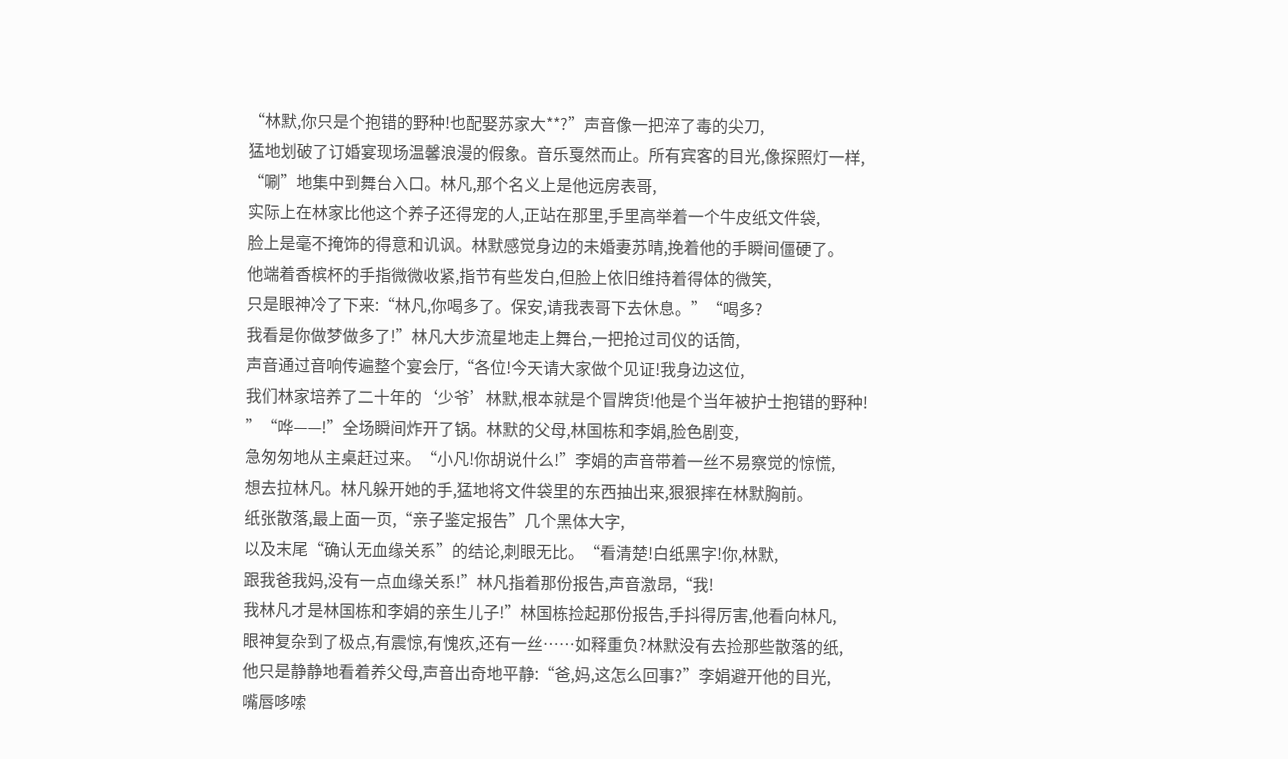“林默,你只是个抱错的野种!也配娶苏家大**?”声音像一把淬了毒的尖刀,
猛地划破了订婚宴现场温馨浪漫的假象。音乐戛然而止。所有宾客的目光,像探照灯一样,
“唰”地集中到舞台入口。林凡,那个名义上是他远房表哥,
实际上在林家比他这个养子还得宠的人,正站在那里,手里高举着一个牛皮纸文件袋,
脸上是毫不掩饰的得意和讥讽。林默感觉身边的未婚妻苏晴,挽着他的手瞬间僵硬了。
他端着香槟杯的手指微微收紧,指节有些发白,但脸上依旧维持着得体的微笑,
只是眼神冷了下来:“林凡,你喝多了。保安,请我表哥下去休息。”“喝多?
我看是你做梦做多了!”林凡大步流星地走上舞台,一把抢过司仪的话筒,
声音通过音响传遍整个宴会厅,“各位!今天请大家做个见证!我身边这位,
我们林家培养了二十年的‘少爷’林默,根本就是个冒牌货!他是个当年被护士抱错的野种!
”“哗——!”全场瞬间炸开了锅。林默的父母,林国栋和李娟,脸色剧变,
急匆匆地从主桌赶过来。“小凡!你胡说什么!”李娟的声音带着一丝不易察觉的惊慌,
想去拉林凡。林凡躲开她的手,猛地将文件袋里的东西抽出来,狠狠摔在林默胸前。
纸张散落,最上面一页,“亲子鉴定报告”几个黑体大字,
以及末尾“确认无血缘关系”的结论,刺眼无比。“看清楚!白纸黑字!你,林默,
跟我爸我妈,没有一点血缘关系!”林凡指着那份报告,声音激昂,“我!
我林凡才是林国栋和李娟的亲生儿子!”林国栋捡起那份报告,手抖得厉害,他看向林凡,
眼神复杂到了极点,有震惊,有愧疚,还有一丝……如释重负?林默没有去捡那些散落的纸,
他只是静静地看着养父母,声音出奇地平静:“爸,妈,这怎么回事?”李娟避开他的目光,
嘴唇哆嗦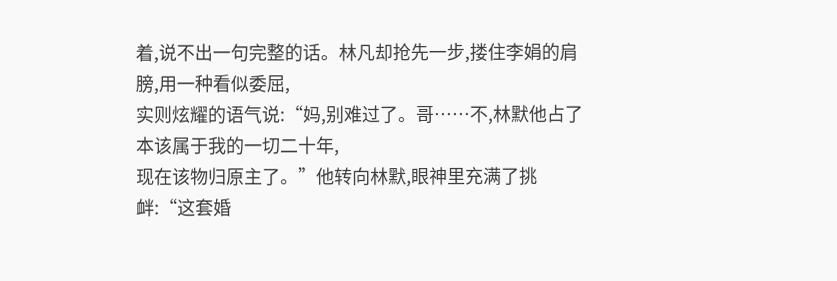着,说不出一句完整的话。林凡却抢先一步,搂住李娟的肩膀,用一种看似委屈,
实则炫耀的语气说:“妈,别难过了。哥……不,林默他占了本该属于我的一切二十年,
现在该物归原主了。”他转向林默,眼神里充满了挑衅:“这套婚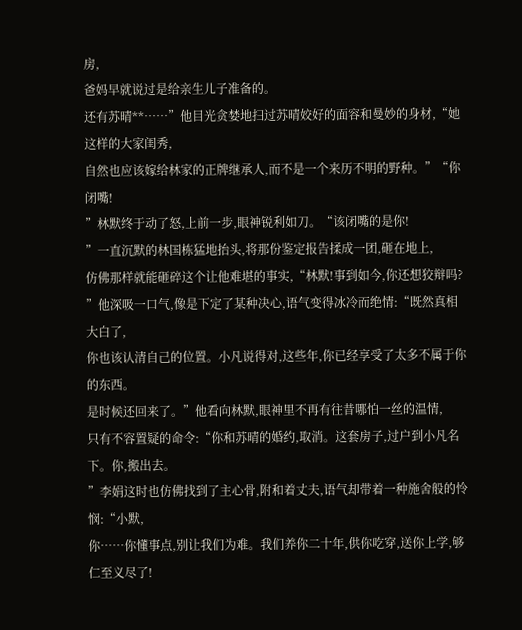房,
爸妈早就说过是给亲生儿子准备的。
还有苏晴**……”他目光贪婪地扫过苏晴姣好的面容和曼妙的身材,“她这样的大家闺秀,
自然也应该嫁给林家的正牌继承人,而不是一个来历不明的野种。”“你闭嘴!
”林默终于动了怒,上前一步,眼神锐利如刀。“该闭嘴的是你!
”一直沉默的林国栋猛地抬头,将那份鉴定报告揉成一团,砸在地上,
仿佛那样就能砸碎这个让他难堪的事实,“林默!事到如今,你还想狡辩吗?
”他深吸一口气,像是下定了某种决心,语气变得冰冷而绝情:“既然真相大白了,
你也该认清自己的位置。小凡说得对,这些年,你已经享受了太多不属于你的东西。
是时候还回来了。”他看向林默,眼神里不再有往昔哪怕一丝的温情,
只有不容置疑的命令:“你和苏晴的婚约,取消。这套房子,过户到小凡名下。你,搬出去。
”李娟这时也仿佛找到了主心骨,附和着丈夫,语气却带着一种施舍般的怜悯:“小默,
你……你懂事点,别让我们为难。我们养你二十年,供你吃穿,送你上学,够仁至义尽了!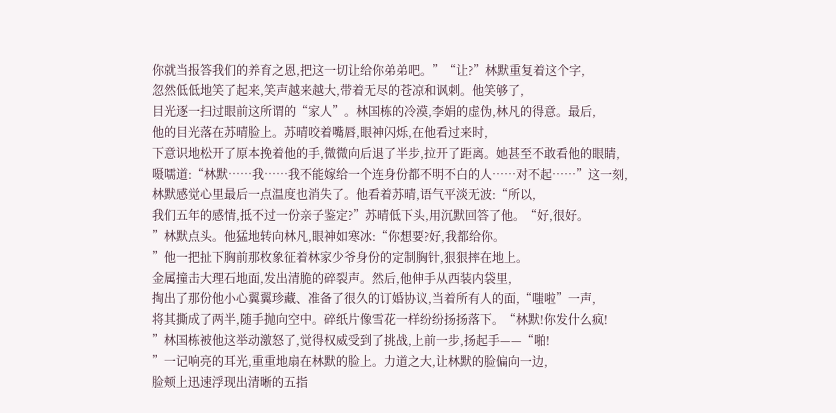你就当报答我们的养育之恩,把这一切让给你弟弟吧。”“让?”林默重复着这个字,
忽然低低地笑了起来,笑声越来越大,带着无尽的苍凉和讽刺。他笑够了,
目光逐一扫过眼前这所谓的“家人”。林国栋的冷漠,李娟的虚伪,林凡的得意。最后,
他的目光落在苏晴脸上。苏晴咬着嘴唇,眼神闪烁,在他看过来时,
下意识地松开了原本挽着他的手,微微向后退了半步,拉开了距离。她甚至不敢看他的眼睛,
嗫嚅道:“林默……我……我不能嫁给一个连身份都不明不白的人……对不起……”这一刻,
林默感觉心里最后一点温度也消失了。他看着苏晴,语气平淡无波:“所以,
我们五年的感情,抵不过一份亲子鉴定?”苏晴低下头,用沉默回答了他。“好,很好。
”林默点头。他猛地转向林凡,眼神如寒冰:“你想要?好,我都给你。
”他一把扯下胸前那枚象征着林家少爷身份的定制胸针,狠狠摔在地上。
金属撞击大理石地面,发出清脆的碎裂声。然后,他伸手从西装内袋里,
掏出了那份他小心翼翼珍藏、准备了很久的订婚协议,当着所有人的面,“嗤啦”一声,
将其撕成了两半,随手抛向空中。碎纸片像雪花一样纷纷扬扬落下。“林默!你发什么疯!
”林国栋被他这举动激怒了,觉得权威受到了挑战,上前一步,扬起手——“啪!
”一记响亮的耳光,重重地扇在林默的脸上。力道之大,让林默的脸偏向一边,
脸颊上迅速浮现出清晰的五指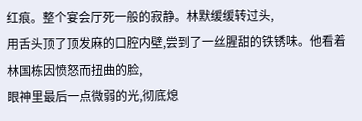红痕。整个宴会厅死一般的寂静。林默缓缓转过头,
用舌头顶了顶发麻的口腔内壁,尝到了一丝腥甜的铁锈味。他看着林国栋因愤怒而扭曲的脸,
眼神里最后一点微弱的光,彻底熄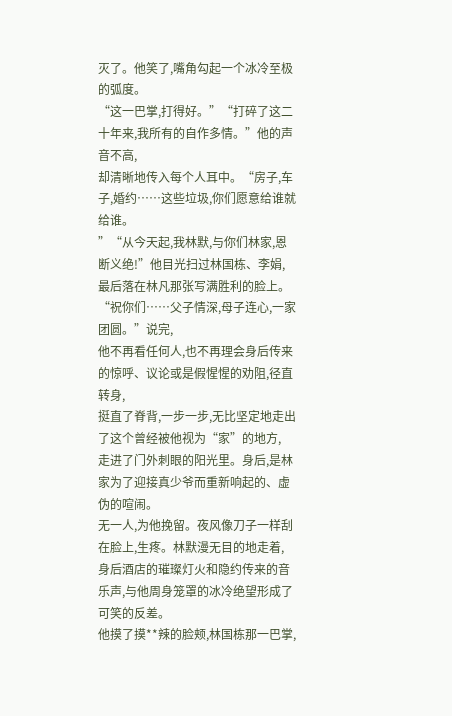灭了。他笑了,嘴角勾起一个冰冷至极的弧度。
“这一巴掌,打得好。”“打碎了这二十年来,我所有的自作多情。”他的声音不高,
却清晰地传入每个人耳中。“房子,车子,婚约……这些垃圾,你们愿意给谁就给谁。
”“从今天起,我林默,与你们林家,恩断义绝!”他目光扫过林国栋、李娟,
最后落在林凡那张写满胜利的脸上。“祝你们……父子情深,母子连心,一家团圆。”说完,
他不再看任何人,也不再理会身后传来的惊呼、议论或是假惺惺的劝阻,径直转身,
挺直了脊背,一步一步,无比坚定地走出了这个曾经被他视为“家”的地方,
走进了门外刺眼的阳光里。身后,是林家为了迎接真少爷而重新响起的、虚伪的喧闹。
无一人,为他挽留。夜风像刀子一样刮在脸上,生疼。林默漫无目的地走着,
身后酒店的璀璨灯火和隐约传来的音乐声,与他周身笼罩的冰冷绝望形成了可笑的反差。
他摸了摸**辣的脸颊,林国栋那一巴掌,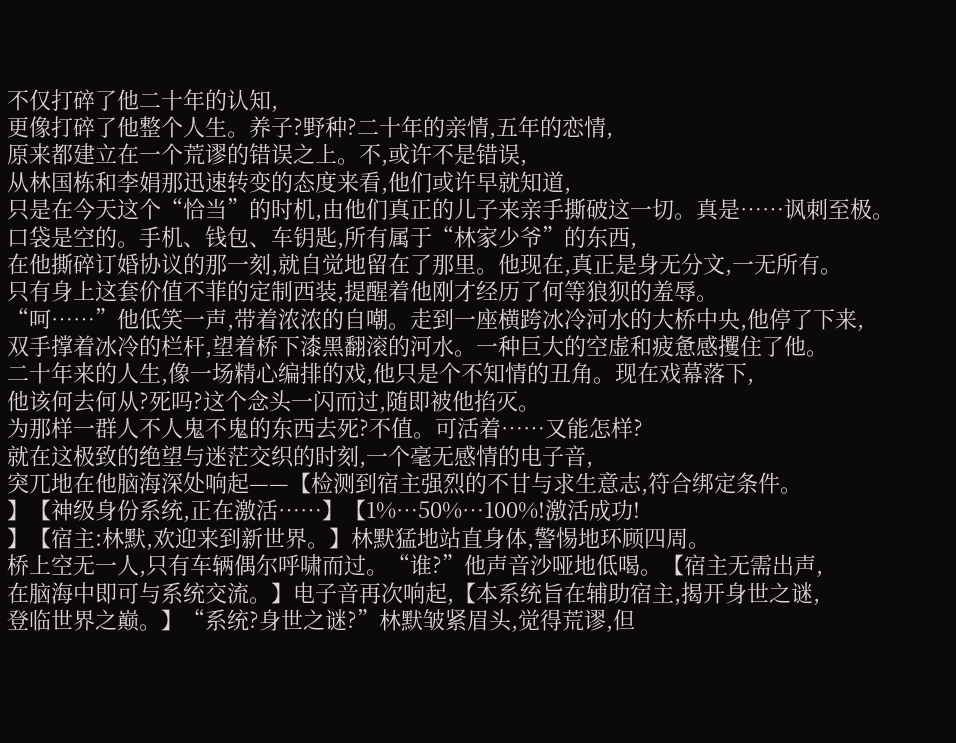不仅打碎了他二十年的认知,
更像打碎了他整个人生。养子?野种?二十年的亲情,五年的恋情,
原来都建立在一个荒谬的错误之上。不,或许不是错误,
从林国栋和李娟那迅速转变的态度来看,他们或许早就知道,
只是在今天这个“恰当”的时机,由他们真正的儿子来亲手撕破这一切。真是……讽刺至极。
口袋是空的。手机、钱包、车钥匙,所有属于“林家少爷”的东西,
在他撕碎订婚协议的那一刻,就自觉地留在了那里。他现在,真正是身无分文,一无所有。
只有身上这套价值不菲的定制西装,提醒着他刚才经历了何等狼狈的羞辱。
“呵……”他低笑一声,带着浓浓的自嘲。走到一座横跨冰冷河水的大桥中央,他停了下来,
双手撑着冰冷的栏杆,望着桥下漆黑翻滚的河水。一种巨大的空虚和疲惫感攫住了他。
二十年来的人生,像一场精心编排的戏,他只是个不知情的丑角。现在戏幕落下,
他该何去何从?死吗?这个念头一闪而过,随即被他掐灭。
为那样一群人不人鬼不鬼的东西去死?不值。可活着……又能怎样?
就在这极致的绝望与迷茫交织的时刻,一个毫无感情的电子音,
突兀地在他脑海深处响起——【检测到宿主强烈的不甘与求生意志,符合绑定条件。
】【神级身份系统,正在激活……】【1%…50%…100%!激活成功!
】【宿主:林默,欢迎来到新世界。】林默猛地站直身体,警惕地环顾四周。
桥上空无一人,只有车辆偶尔呼啸而过。“谁?”他声音沙哑地低喝。【宿主无需出声,
在脑海中即可与系统交流。】电子音再次响起,【本系统旨在辅助宿主,揭开身世之谜,
登临世界之巅。】“系统?身世之谜?”林默皱紧眉头,觉得荒谬,但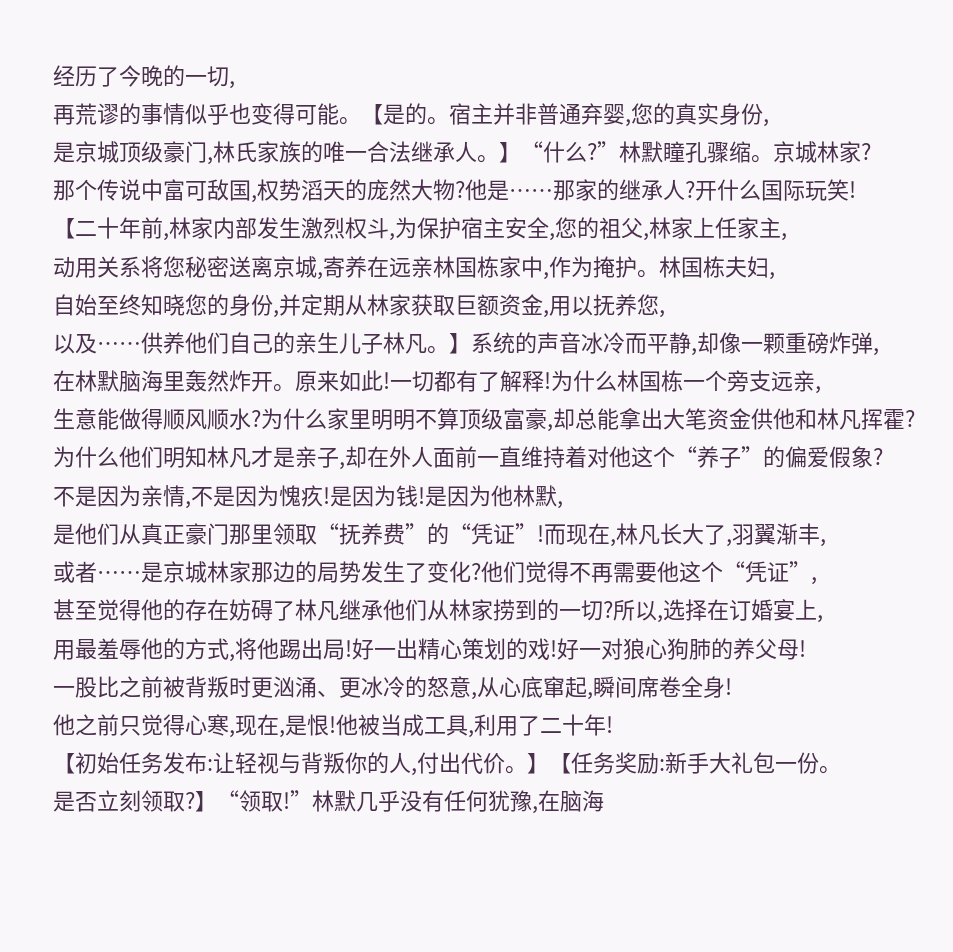经历了今晚的一切,
再荒谬的事情似乎也变得可能。【是的。宿主并非普通弃婴,您的真实身份,
是京城顶级豪门,林氏家族的唯一合法继承人。】“什么?”林默瞳孔骤缩。京城林家?
那个传说中富可敌国,权势滔天的庞然大物?他是……那家的继承人?开什么国际玩笑!
【二十年前,林家内部发生激烈权斗,为保护宿主安全,您的祖父,林家上任家主,
动用关系将您秘密送离京城,寄养在远亲林国栋家中,作为掩护。林国栋夫妇,
自始至终知晓您的身份,并定期从林家获取巨额资金,用以抚养您,
以及……供养他们自己的亲生儿子林凡。】系统的声音冰冷而平静,却像一颗重磅炸弹,
在林默脑海里轰然炸开。原来如此!一切都有了解释!为什么林国栋一个旁支远亲,
生意能做得顺风顺水?为什么家里明明不算顶级富豪,却总能拿出大笔资金供他和林凡挥霍?
为什么他们明知林凡才是亲子,却在外人面前一直维持着对他这个“养子”的偏爱假象?
不是因为亲情,不是因为愧疚!是因为钱!是因为他林默,
是他们从真正豪门那里领取“抚养费”的“凭证”!而现在,林凡长大了,羽翼渐丰,
或者……是京城林家那边的局势发生了变化?他们觉得不再需要他这个“凭证”,
甚至觉得他的存在妨碍了林凡继承他们从林家捞到的一切?所以,选择在订婚宴上,
用最羞辱他的方式,将他踢出局!好一出精心策划的戏!好一对狼心狗肺的养父母!
一股比之前被背叛时更汹涌、更冰冷的怒意,从心底窜起,瞬间席卷全身!
他之前只觉得心寒,现在,是恨!他被当成工具,利用了二十年!
【初始任务发布:让轻视与背叛你的人,付出代价。】【任务奖励:新手大礼包一份。
是否立刻领取?】“领取!”林默几乎没有任何犹豫,在脑海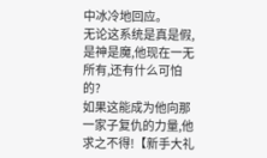中冰冷地回应。
无论这系统是真是假,是神是魔,他现在一无所有,还有什么可怕的?
如果这能成为他向那一家子复仇的力量,他求之不得!【新手大礼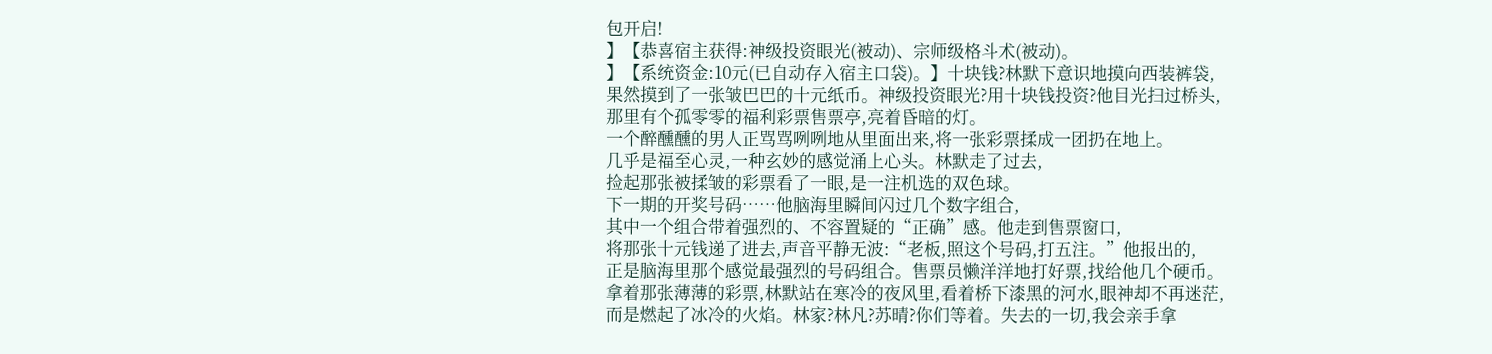包开启!
】【恭喜宿主获得:神级投资眼光(被动)、宗师级格斗术(被动)。
】【系统资金:10元(已自动存入宿主口袋)。】十块钱?林默下意识地摸向西装裤袋,
果然摸到了一张皱巴巴的十元纸币。神级投资眼光?用十块钱投资?他目光扫过桥头,
那里有个孤零零的福利彩票售票亭,亮着昏暗的灯。
一个醉醺醺的男人正骂骂咧咧地从里面出来,将一张彩票揉成一团扔在地上。
几乎是福至心灵,一种玄妙的感觉涌上心头。林默走了过去,
捡起那张被揉皱的彩票看了一眼,是一注机选的双色球。
下一期的开奖号码……他脑海里瞬间闪过几个数字组合,
其中一个组合带着强烈的、不容置疑的“正确”感。他走到售票窗口,
将那张十元钱递了进去,声音平静无波:“老板,照这个号码,打五注。”他报出的,
正是脑海里那个感觉最强烈的号码组合。售票员懒洋洋地打好票,找给他几个硬币。
拿着那张薄薄的彩票,林默站在寒冷的夜风里,看着桥下漆黑的河水,眼神却不再迷茫,
而是燃起了冰冷的火焰。林家?林凡?苏晴?你们等着。失去的一切,我会亲手拿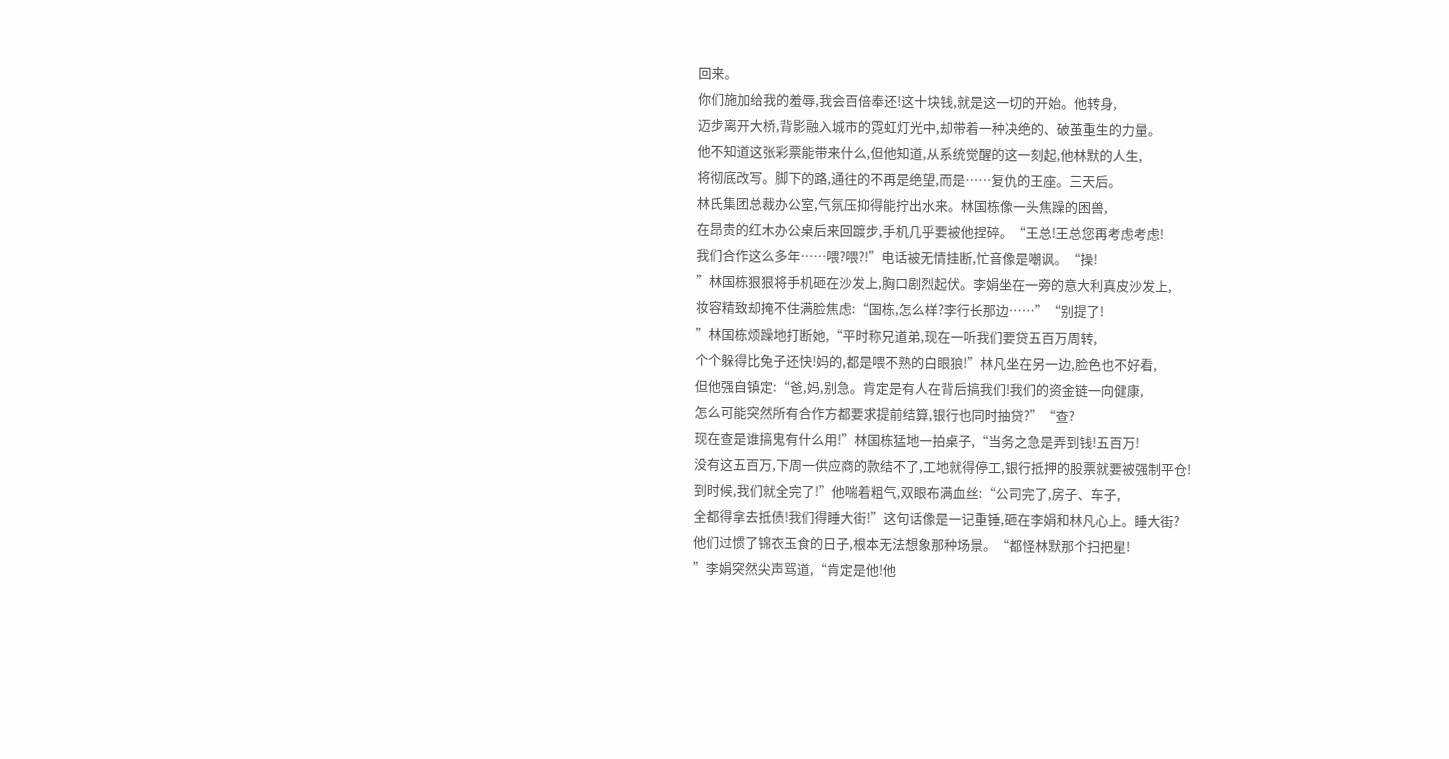回来。
你们施加给我的羞辱,我会百倍奉还!这十块钱,就是这一切的开始。他转身,
迈步离开大桥,背影融入城市的霓虹灯光中,却带着一种决绝的、破茧重生的力量。
他不知道这张彩票能带来什么,但他知道,从系统觉醒的这一刻起,他林默的人生,
将彻底改写。脚下的路,通往的不再是绝望,而是……复仇的王座。三天后。
林氏集团总裁办公室,气氛压抑得能拧出水来。林国栋像一头焦躁的困兽,
在昂贵的红木办公桌后来回踱步,手机几乎要被他捏碎。“王总!王总您再考虑考虑!
我们合作这么多年……喂?喂?!”电话被无情挂断,忙音像是嘲讽。“操!
”林国栋狠狠将手机砸在沙发上,胸口剧烈起伏。李娟坐在一旁的意大利真皮沙发上,
妆容精致却掩不住满脸焦虑:“国栋,怎么样?李行长那边……”“别提了!
”林国栋烦躁地打断她,“平时称兄道弟,现在一听我们要贷五百万周转,
个个躲得比兔子还快!妈的,都是喂不熟的白眼狼!”林凡坐在另一边,脸色也不好看,
但他强自镇定:“爸,妈,别急。肯定是有人在背后搞我们!我们的资金链一向健康,
怎么可能突然所有合作方都要求提前结算,银行也同时抽贷?”“查?
现在查是谁搞鬼有什么用!”林国栋猛地一拍桌子,“当务之急是弄到钱!五百万!
没有这五百万,下周一供应商的款结不了,工地就得停工,银行抵押的股票就要被强制平仓!
到时候,我们就全完了!”他喘着粗气,双眼布满血丝:“公司完了,房子、车子,
全都得拿去抵债!我们得睡大街!”这句话像是一记重锤,砸在李娟和林凡心上。睡大街?
他们过惯了锦衣玉食的日子,根本无法想象那种场景。“都怪林默那个扫把星!
”李娟突然尖声骂道,“肯定是他!他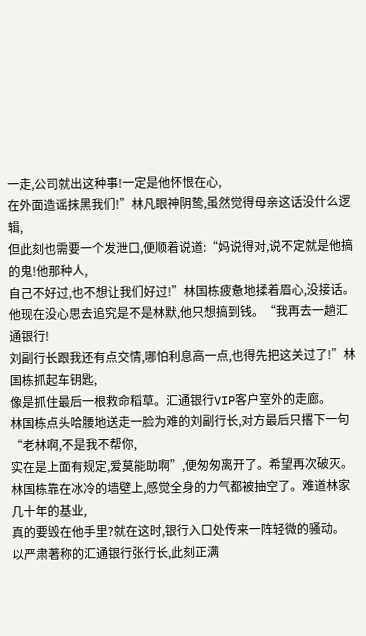一走,公司就出这种事!一定是他怀恨在心,
在外面造谣抹黑我们!”林凡眼神阴鸷,虽然觉得母亲这话没什么逻辑,
但此刻也需要一个发泄口,便顺着说道:“妈说得对,说不定就是他搞的鬼!他那种人,
自己不好过,也不想让我们好过!”林国栋疲惫地揉着眉心,没接话。
他现在没心思去追究是不是林默,他只想搞到钱。“我再去一趟汇通银行!
刘副行长跟我还有点交情,哪怕利息高一点,也得先把这关过了!”林国栋抓起车钥匙,
像是抓住最后一根救命稻草。汇通银行VIP客户室外的走廊。
林国栋点头哈腰地送走一脸为难的刘副行长,对方最后只撂下一句“老林啊,不是我不帮你,
实在是上面有规定,爱莫能助啊”,便匆匆离开了。希望再次破灭。
林国栋靠在冰冷的墙壁上,感觉全身的力气都被抽空了。难道林家几十年的基业,
真的要毁在他手里?就在这时,银行入口处传来一阵轻微的骚动。
以严肃著称的汇通银行张行长,此刻正满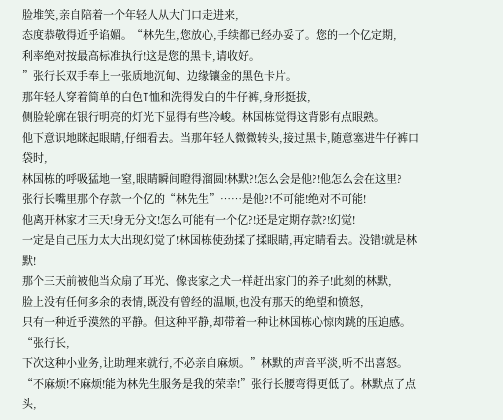脸堆笑,亲自陪着一个年轻人从大门口走进来,
态度恭敬得近乎谄媚。“林先生,您放心,手续都已经办妥了。您的一个亿定期,
利率绝对按最高标准执行!这是您的黑卡,请收好。
”张行长双手奉上一张质地沉甸、边缘镶金的黑色卡片。
那年轻人穿着简单的白色T恤和洗得发白的牛仔裤,身形挺拔,
侧脸轮廓在银行明亮的灯光下显得有些冷峻。林国栋觉得这背影有点眼熟。
他下意识地眯起眼睛,仔细看去。当那年轻人微微转头,接过黑卡,随意塞进牛仔裤口袋时,
林国栋的呼吸猛地一窒,眼睛瞬间瞪得溜圆!林默?!怎么会是他?!他怎么会在这里?
张行长嘴里那个存款一个亿的“林先生”……是他?!不可能!绝对不可能!
他离开林家才三天!身无分文!怎么可能有一个亿?!还是定期存款?!幻觉!
一定是自己压力太大出现幻觉了!林国栋使劲揉了揉眼睛,再定睛看去。没错!就是林默!
那个三天前被他当众扇了耳光、像丧家之犬一样赶出家门的养子!此刻的林默,
脸上没有任何多余的表情,既没有曾经的温顺,也没有那天的绝望和愤怒,
只有一种近乎漠然的平静。但这种平静,却带着一种让林国栋心惊肉跳的压迫感。“张行长,
下次这种小业务,让助理来就行,不必亲自麻烦。”林默的声音平淡,听不出喜怒。
“不麻烦!不麻烦!能为林先生服务是我的荣幸!”张行长腰弯得更低了。林默点了点头,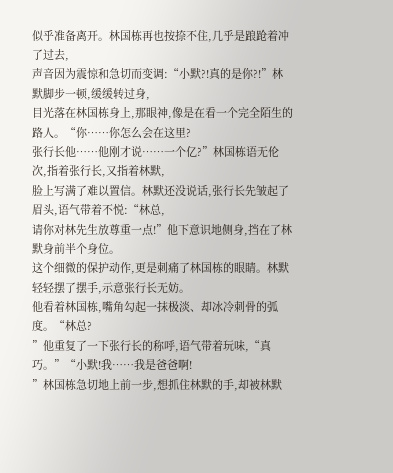似乎准备离开。林国栋再也按捺不住,几乎是踉跄着冲了过去,
声音因为震惊和急切而变调:“小默?!真的是你?!”林默脚步一顿,缓缓转过身,
目光落在林国栋身上,那眼神,像是在看一个完全陌生的路人。“你……你怎么会在这里?
张行长他……他刚才说……一个亿?”林国栋语无伦次,指着张行长,又指着林默,
脸上写满了难以置信。林默还没说话,张行长先皱起了眉头,语气带着不悦:“林总,
请你对林先生放尊重一点!”他下意识地侧身,挡在了林默身前半个身位。
这个细微的保护动作,更是刺痛了林国栋的眼睛。林默轻轻摆了摆手,示意张行长无妨。
他看着林国栋,嘴角勾起一抹极淡、却冰冷刺骨的弧度。“林总?
”他重复了一下张行长的称呼,语气带着玩味,“真巧。”“小默!我……我是爸爸啊!
”林国栋急切地上前一步,想抓住林默的手,却被林默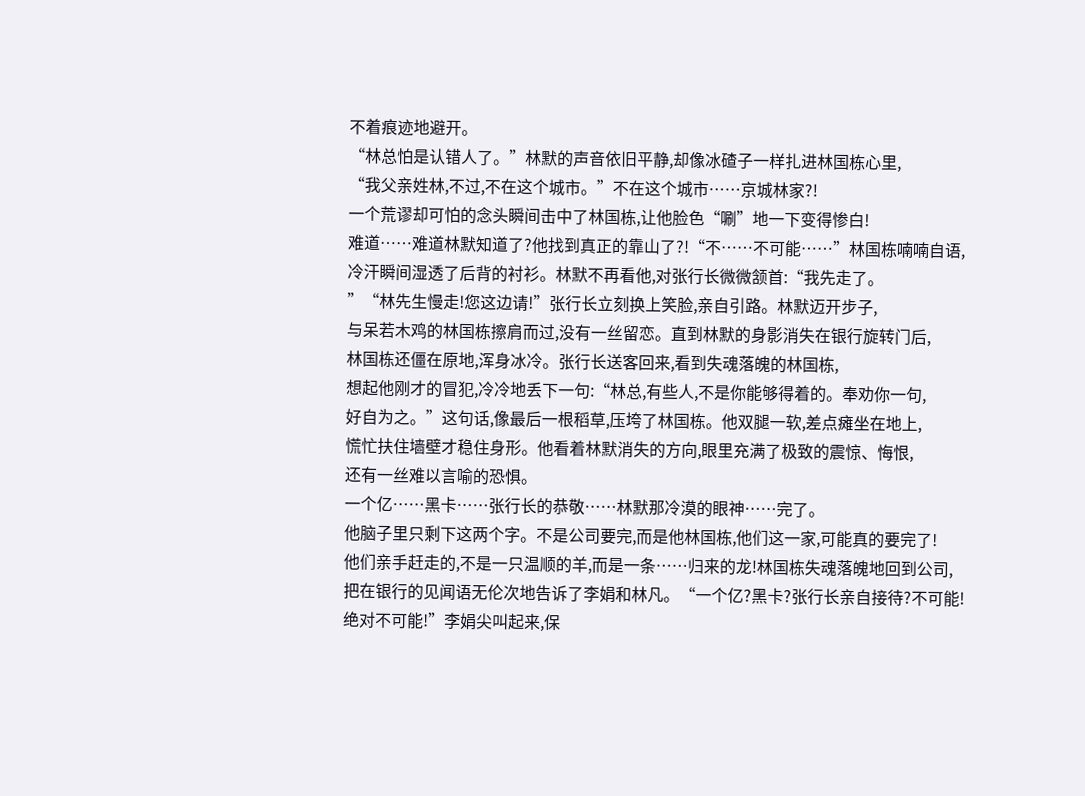不着痕迹地避开。
“林总怕是认错人了。”林默的声音依旧平静,却像冰碴子一样扎进林国栋心里,
“我父亲姓林,不过,不在这个城市。”不在这个城市……京城林家?!
一个荒谬却可怕的念头瞬间击中了林国栋,让他脸色“唰”地一下变得惨白!
难道……难道林默知道了?他找到真正的靠山了?!“不……不可能……”林国栋喃喃自语,
冷汗瞬间湿透了后背的衬衫。林默不再看他,对张行长微微颔首:“我先走了。
”“林先生慢走!您这边请!”张行长立刻换上笑脸,亲自引路。林默迈开步子,
与呆若木鸡的林国栋擦肩而过,没有一丝留恋。直到林默的身影消失在银行旋转门后,
林国栋还僵在原地,浑身冰冷。张行长送客回来,看到失魂落魄的林国栋,
想起他刚才的冒犯,冷冷地丢下一句:“林总,有些人,不是你能够得着的。奉劝你一句,
好自为之。”这句话,像最后一根稻草,压垮了林国栋。他双腿一软,差点瘫坐在地上,
慌忙扶住墙壁才稳住身形。他看着林默消失的方向,眼里充满了极致的震惊、悔恨,
还有一丝难以言喻的恐惧。
一个亿……黑卡……张行长的恭敬……林默那冷漠的眼神……完了。
他脑子里只剩下这两个字。不是公司要完,而是他林国栋,他们这一家,可能真的要完了!
他们亲手赶走的,不是一只温顺的羊,而是一条……归来的龙!林国栋失魂落魄地回到公司,
把在银行的见闻语无伦次地告诉了李娟和林凡。“一个亿?黑卡?张行长亲自接待?不可能!
绝对不可能!”李娟尖叫起来,保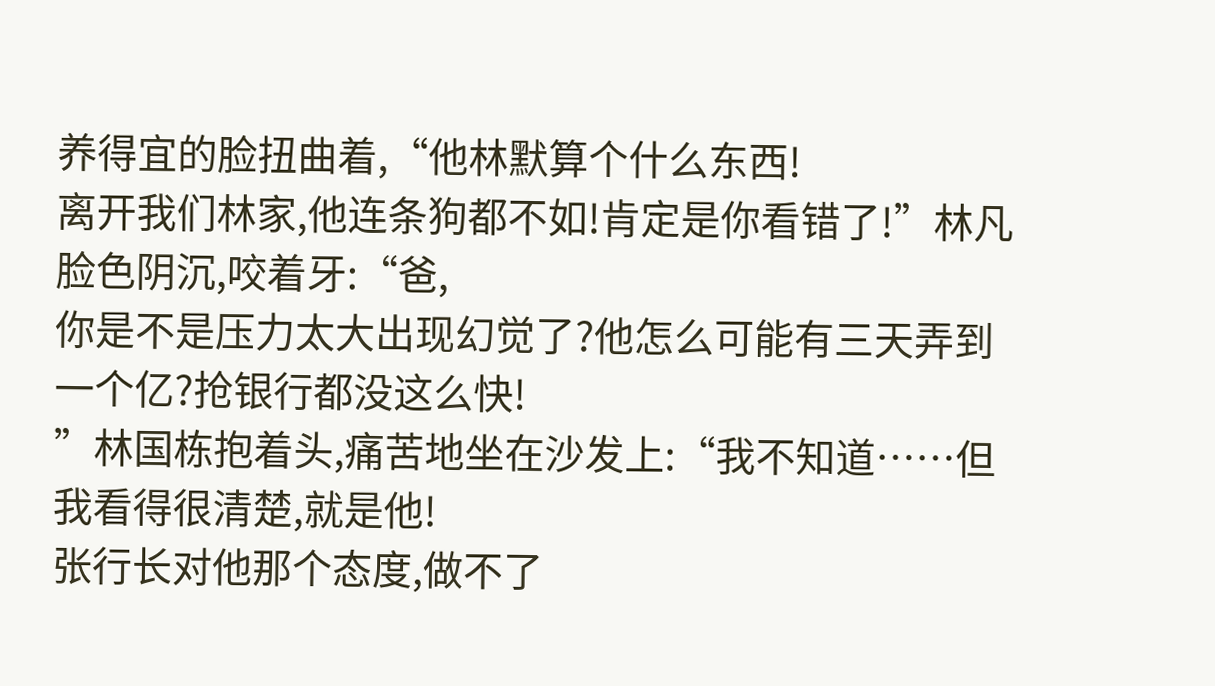养得宜的脸扭曲着,“他林默算个什么东西!
离开我们林家,他连条狗都不如!肯定是你看错了!”林凡脸色阴沉,咬着牙:“爸,
你是不是压力太大出现幻觉了?他怎么可能有三天弄到一个亿?抢银行都没这么快!
”林国栋抱着头,痛苦地坐在沙发上:“我不知道……但我看得很清楚,就是他!
张行长对他那个态度,做不了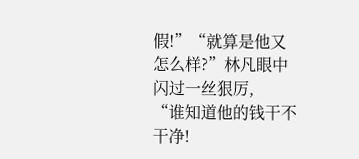假!”“就算是他又怎么样?”林凡眼中闪过一丝狠厉,
“谁知道他的钱干不干净!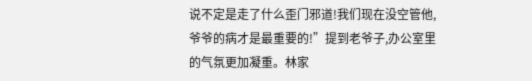说不定是走了什么歪门邪道!我们现在没空管他,
爷爷的病才是最重要的!”提到老爷子,办公室里的气氛更加凝重。林家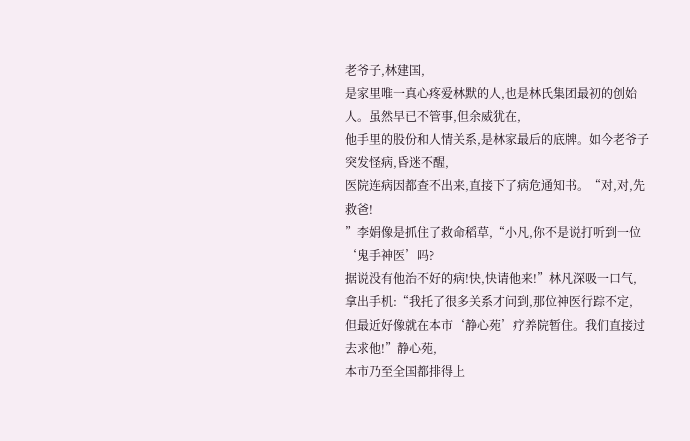老爷子,林建国,
是家里唯一真心疼爱林默的人,也是林氏集团最初的创始人。虽然早已不管事,但余威犹在,
他手里的股份和人情关系,是林家最后的底牌。如今老爷子突发怪病,昏迷不醒,
医院连病因都查不出来,直接下了病危通知书。“对,对,先救爸!
”李娟像是抓住了救命稻草,“小凡,你不是说打听到一位‘鬼手神医’吗?
据说没有他治不好的病!快,快请他来!”林凡深吸一口气,
拿出手机:“我托了很多关系才问到,那位神医行踪不定,
但最近好像就在本市‘静心苑’疗养院暂住。我们直接过去求他!”静心苑,
本市乃至全国都排得上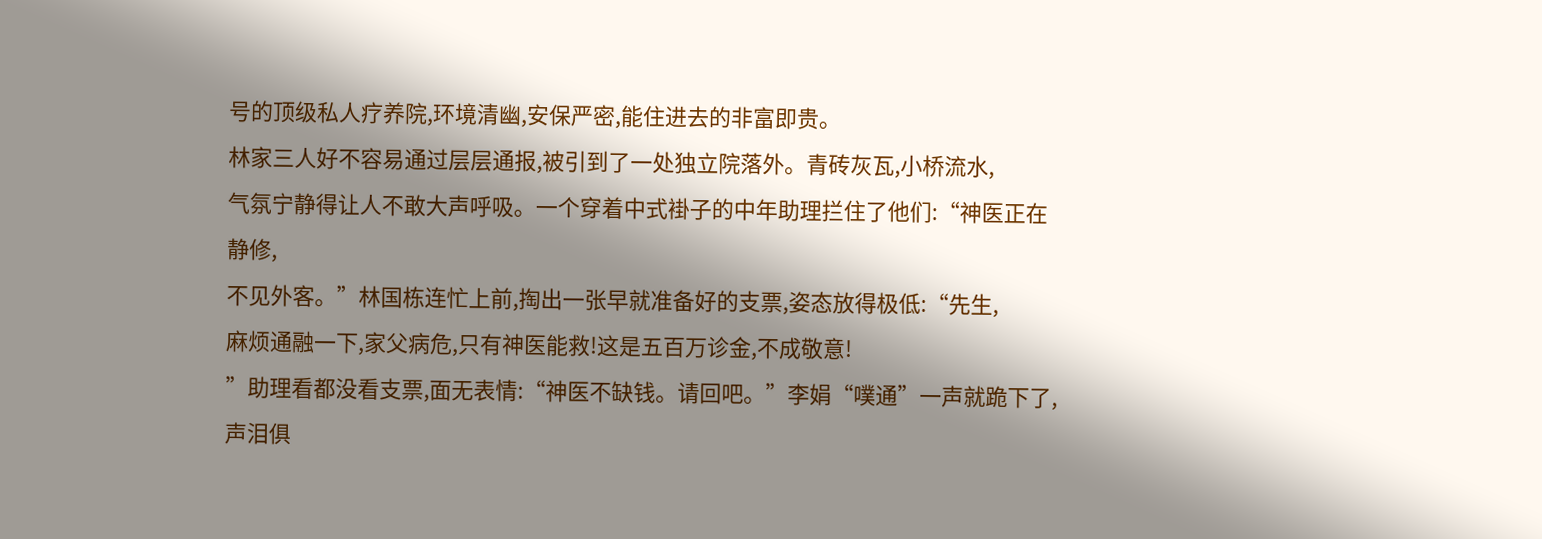号的顶级私人疗养院,环境清幽,安保严密,能住进去的非富即贵。
林家三人好不容易通过层层通报,被引到了一处独立院落外。青砖灰瓦,小桥流水,
气氛宁静得让人不敢大声呼吸。一个穿着中式褂子的中年助理拦住了他们:“神医正在静修,
不见外客。”林国栋连忙上前,掏出一张早就准备好的支票,姿态放得极低:“先生,
麻烦通融一下,家父病危,只有神医能救!这是五百万诊金,不成敬意!
”助理看都没看支票,面无表情:“神医不缺钱。请回吧。”李娟“噗通”一声就跪下了,
声泪俱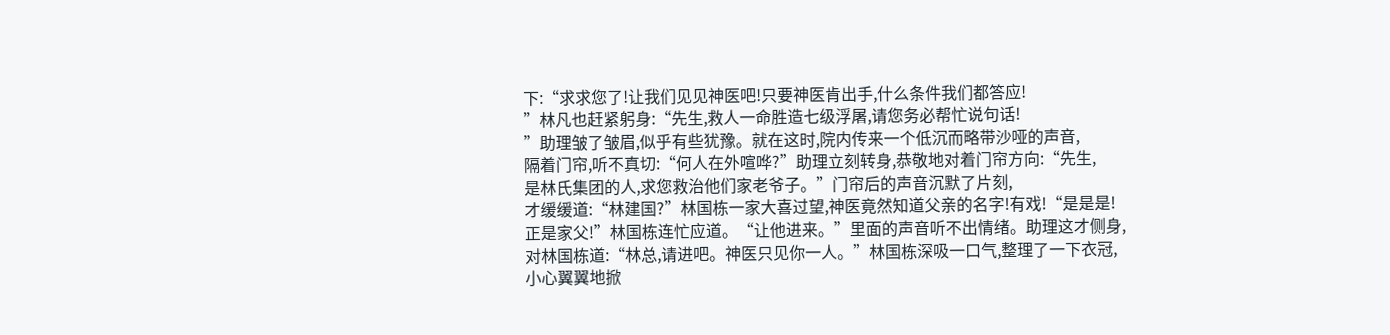下:“求求您了!让我们见见神医吧!只要神医肯出手,什么条件我们都答应!
”林凡也赶紧躬身:“先生,救人一命胜造七级浮屠,请您务必帮忙说句话!
”助理皱了皱眉,似乎有些犹豫。就在这时,院内传来一个低沉而略带沙哑的声音,
隔着门帘,听不真切:“何人在外喧哗?”助理立刻转身,恭敬地对着门帘方向:“先生,
是林氏集团的人,求您救治他们家老爷子。”门帘后的声音沉默了片刻,
才缓缓道:“林建国?”林国栋一家大喜过望,神医竟然知道父亲的名字!有戏!“是是是!
正是家父!”林国栋连忙应道。“让他进来。”里面的声音听不出情绪。助理这才侧身,
对林国栋道:“林总,请进吧。神医只见你一人。”林国栋深吸一口气,整理了一下衣冠,
小心翼翼地掀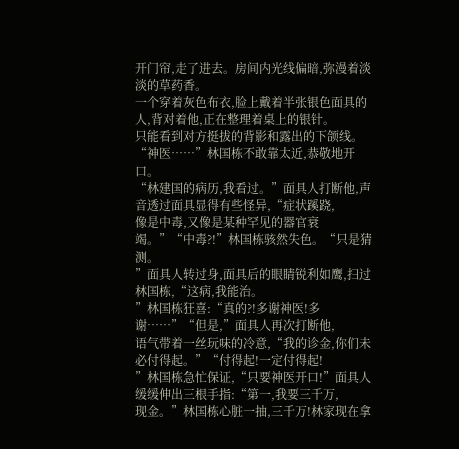开门帘,走了进去。房间内光线偏暗,弥漫着淡淡的草药香。
一个穿着灰色布衣,脸上戴着半张银色面具的人,背对着他,正在整理着桌上的银针。
只能看到对方挺拔的背影和露出的下颌线。“神医……”林国栋不敢靠太近,恭敬地开口。
“林建国的病历,我看过。”面具人打断他,声音透过面具显得有些怪异,“症状蹊跷,
像是中毒,又像是某种罕见的器官衰竭。”“中毒?!”林国栋骇然失色。“只是猜测。
”面具人转过身,面具后的眼睛锐利如鹰,扫过林国栋,“这病,我能治。
”林国栋狂喜:“真的?!多谢神医!多谢……”“但是,”面具人再次打断他,
语气带着一丝玩味的冷意,“我的诊金,你们未必付得起。”“付得起!一定付得起!
”林国栋急忙保证,“只要神医开口!”面具人缓缓伸出三根手指:“第一,我要三千万,
现金。”林国栋心脏一抽,三千万!林家现在拿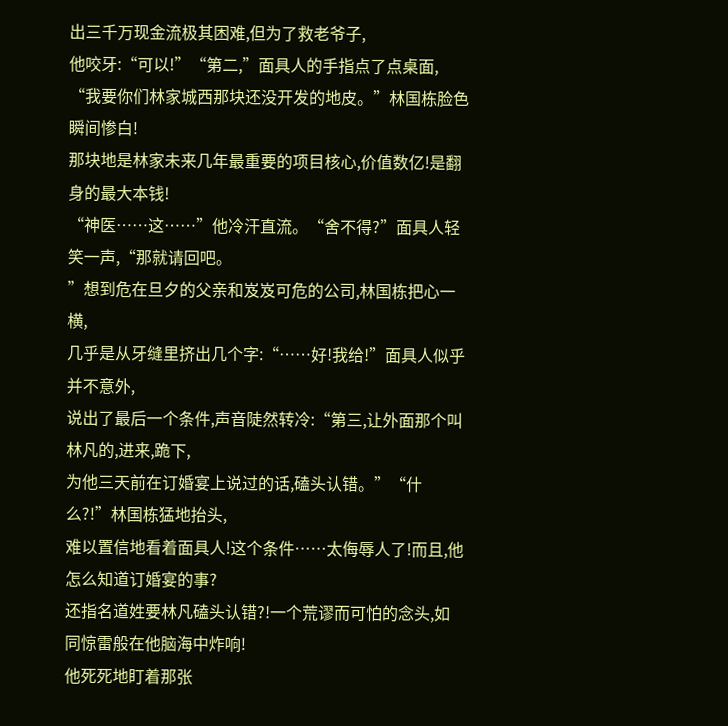出三千万现金流极其困难,但为了救老爷子,
他咬牙:“可以!”“第二,”面具人的手指点了点桌面,
“我要你们林家城西那块还没开发的地皮。”林国栋脸色瞬间惨白!
那块地是林家未来几年最重要的项目核心,价值数亿!是翻身的最大本钱!
“神医……这……”他冷汗直流。“舍不得?”面具人轻笑一声,“那就请回吧。
”想到危在旦夕的父亲和岌岌可危的公司,林国栋把心一横,
几乎是从牙缝里挤出几个字:“……好!我给!”面具人似乎并不意外,
说出了最后一个条件,声音陡然转冷:“第三,让外面那个叫林凡的,进来,跪下,
为他三天前在订婚宴上说过的话,磕头认错。”“什么?!”林国栋猛地抬头,
难以置信地看着面具人!这个条件……太侮辱人了!而且,他怎么知道订婚宴的事?
还指名道姓要林凡磕头认错?!一个荒谬而可怕的念头,如同惊雷般在他脑海中炸响!
他死死地盯着那张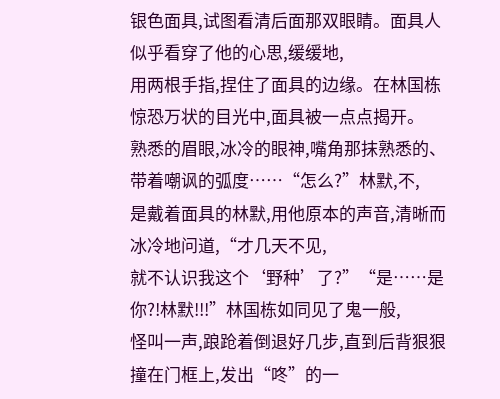银色面具,试图看清后面那双眼睛。面具人似乎看穿了他的心思,缓缓地,
用两根手指,捏住了面具的边缘。在林国栋惊恐万状的目光中,面具被一点点揭开。
熟悉的眉眼,冰冷的眼神,嘴角那抹熟悉的、带着嘲讽的弧度……“怎么?”林默,不,
是戴着面具的林默,用他原本的声音,清晰而冰冷地问道,“才几天不见,
就不认识我这个‘野种’了?”“是……是你?!林默!!!”林国栋如同见了鬼一般,
怪叫一声,踉跄着倒退好几步,直到后背狠狠撞在门框上,发出“咚”的一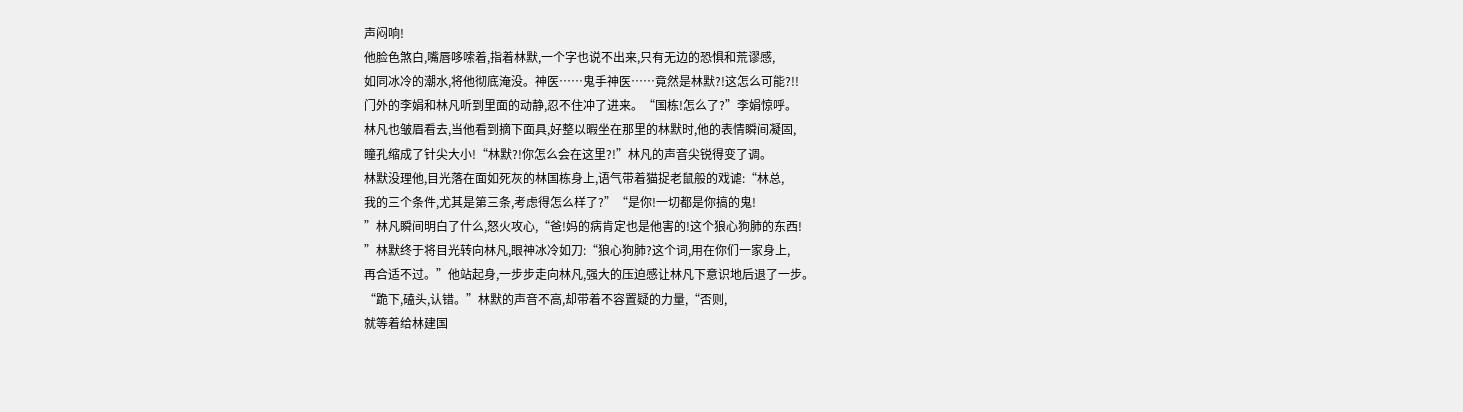声闷响!
他脸色煞白,嘴唇哆嗦着,指着林默,一个字也说不出来,只有无边的恐惧和荒谬感,
如同冰冷的潮水,将他彻底淹没。神医……鬼手神医……竟然是林默?!这怎么可能?!!
门外的李娟和林凡听到里面的动静,忍不住冲了进来。“国栋!怎么了?”李娟惊呼。
林凡也皱眉看去,当他看到摘下面具,好整以暇坐在那里的林默时,他的表情瞬间凝固,
瞳孔缩成了针尖大小!“林默?!你怎么会在这里?!”林凡的声音尖锐得变了调。
林默没理他,目光落在面如死灰的林国栋身上,语气带着猫捉老鼠般的戏谑:“林总,
我的三个条件,尤其是第三条,考虑得怎么样了?”“是你!一切都是你搞的鬼!
”林凡瞬间明白了什么,怒火攻心,“爸!妈的病肯定也是他害的!这个狼心狗肺的东西!
”林默终于将目光转向林凡,眼神冰冷如刀:“狼心狗肺?这个词,用在你们一家身上,
再合适不过。”他站起身,一步步走向林凡,强大的压迫感让林凡下意识地后退了一步。
“跪下,磕头,认错。”林默的声音不高,却带着不容置疑的力量,“否则,
就等着给林建国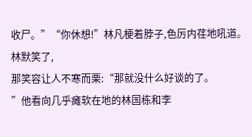收尸。”“你休想!”林凡梗着脖子,色厉内荏地吼道。林默笑了,
那笑容让人不寒而栗:“那就没什么好谈的了。
”他看向几乎瘫软在地的林国栋和李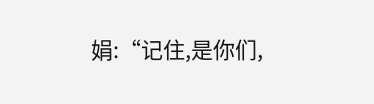娟:“记住,是你们,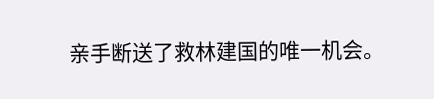亲手断送了救林建国的唯一机会。